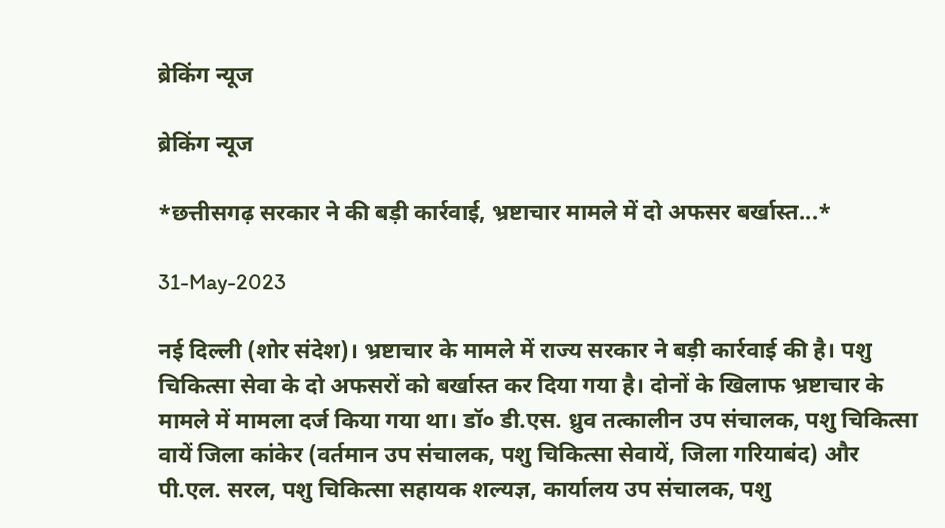ब्रेकिंग न्यूज

ब्रेकिंग न्यूज

*छत्तीसगढ़ सरकार ने की बड़ी कार्रवाई, भ्रष्टाचार मामले में दो अफसर बर्खास्त...*

31-May-2023

नई दिल्ली (शोर संदेश)। भ्रष्टाचार के मामले में राज्य सरकार ने बड़ी कार्रवाई की है। पशु चिकित्सा सेवा के दो अफसरों को बर्खास्त कर दिया गया है। दोनों के खिलाफ भ्रष्टाचार के मामले में मामला दर्ज किया गया था। डॉ० डी.एस. ध्रुव तत्कालीन उप संचालक, पशु चिकित्सा वायें जिला कांकेर (वर्तमान उप संचालक, पशु चिकित्सा सेवायें, जिला गरियाबंद) और पी.एल. सरल, पशु चिकित्सा सहायक शल्यज्ञ, कार्यालय उप संचालक, पशु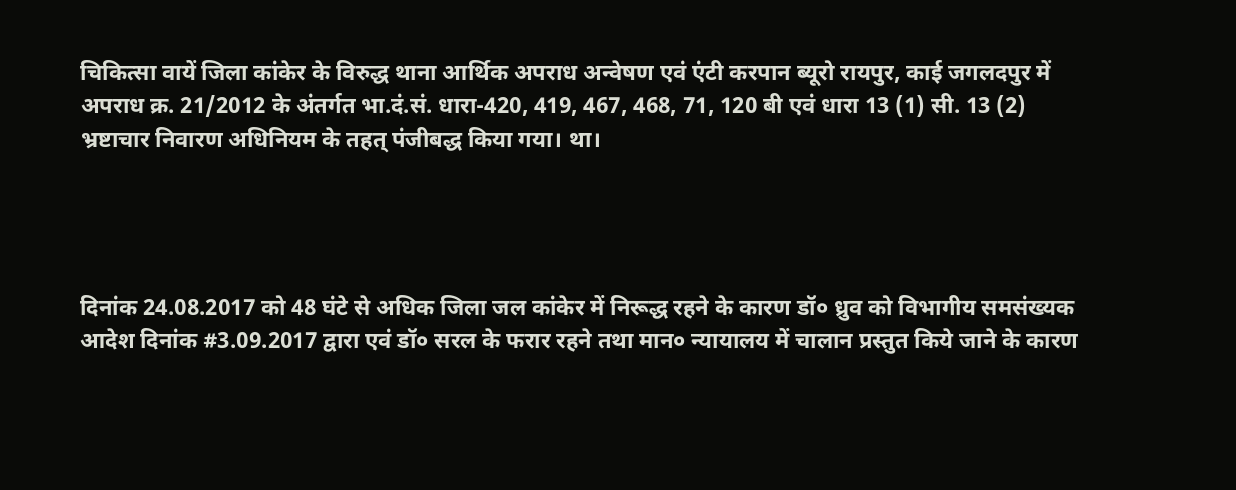चिकित्सा वायें जिला कांकेर के विरुद्ध थाना आर्थिक अपराध अन्वेषण एवं एंटी करपान ब्यूरो रायपुर, काई जगलदपुर में अपराध क्र. 21/2012 के अंतर्गत भा.दं.सं. धारा-420, 419, 467, 468, 71, 120 बी एवं धारा 13 (1) सी. 13 (2) भ्रष्टाचार निवारण अधिनियम के तहत् पंजीबद्ध किया गया। था।




दिनांक 24.08.2017 को 48 घंटे से अधिक जिला जल कांकेर में निरूद्ध रहने के कारण डॉ० ध्रुव को विभागीय समसंख्यक आदेश दिनांक #3.09.2017 द्वारा एवं डॉ० सरल के फरार रहने तथा मान० न्यायालय में चालान प्रस्तुत किये जाने के कारण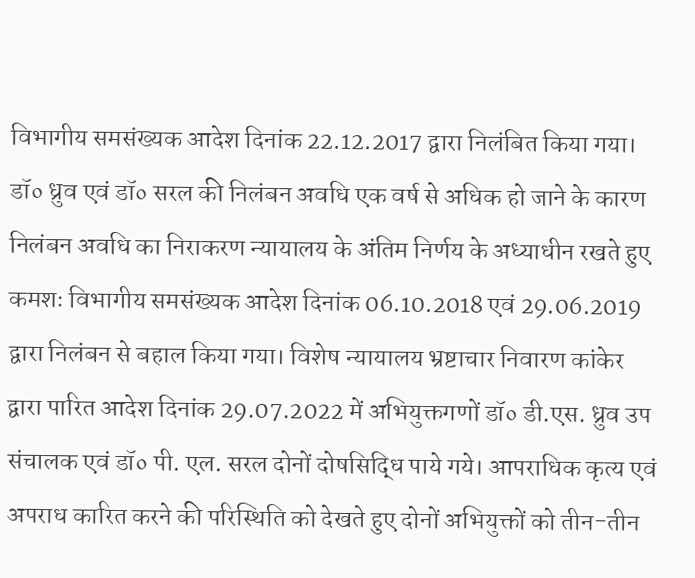विभागीय समसंख्यक आदेश दिनांक 22.12.2017 द्वारा निलंबित किया गया। डॉ० ध्रुव एवं डॉ० सरल की निलंबन अवधि एक वर्ष से अधिक हो जाने के कारण निलंबन अवधि का निराकरण न्यायालय के अंतिम निर्णय के अध्याधीन रखते हुए कमशः विभागीय समसंख्यक आदेश दिनांक 06.10.2018 एवं 29.06.2019 द्वारा निलंबन से बहाल किया गया। विशेष न्यायालय भ्रष्टाचार निवारण कांकेर द्वारा पारित आदेश दिनांक 29.07.2022 में अभियुक्तगणों डॉ० डी.एस. ध्रुव उप संचालक एवं डॉ० पी. एल. सरल दोनों दोषसिद्धि पाये गये। आपराधिक कृत्य एवं अपराध कारित करने की परिस्थिति को देखते हुए दोनों अभियुक्तों को तीन-तीन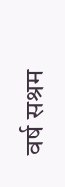वर्ष सश्रम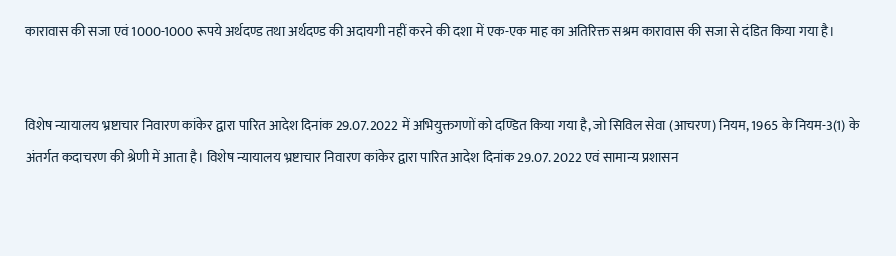कारावास की सजा एवं 1000-1000 रूपये अर्थदण्ड तथा अर्थदण्ड की अदायगी नहीं करने की दशा में एक-एक माह का अतिरिक्त सश्रम कारावास की सजा से दंडित किया गया है।


विशेष न्यायालय भ्रष्टाचार निवारण कांकेर द्वारा पारित आदेश दिनांक 29.07.2022 में अभियुक्तगणों को दण्डित किया गया है, जो सिविल सेवा (आचरण) नियम, 1965 के नियम-3(1) के अंतर्गत कदाचरण की श्रेणी में आता है। विशेष न्यायालय भ्रष्टाचार निवारण कांकेर द्वारा पारित आदेश दिनांक 29.07. 2022 एवं सामान्य प्रशासन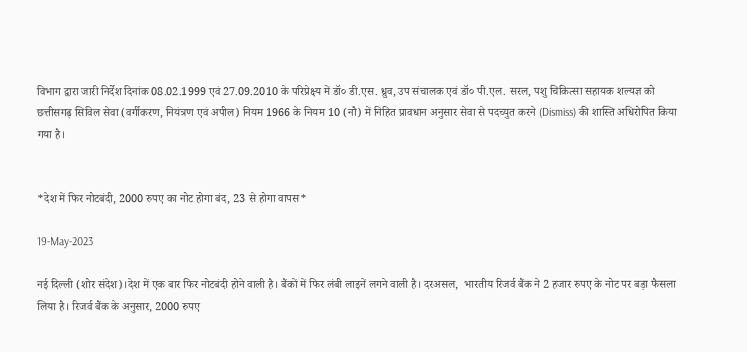विभाग द्वारा जारी निर्देश दिनांक 08.02.1999 एवं 27.09.2010 के परिप्रेक्ष्य में डॉ० डी.एस. ध्रुव, उप संचालक एवं डॉ० पी.एल. सरल, पशु चिकित्सा सहायक शल्यज्ञ को छत्तीसगढ़ सिविल सेवा (वर्गीकरण, नियंत्रण एवं अपील) नियम 1966 के नियम 10 (नौ) में निहित प्रावधान अनुसार सेवा से पदच्युत करने (Dismiss) की शास्ति अधिरोपित किया गया है।


*देश में फिर नोटबंदी, 2000 रुपए का नोट होगा बंद, 23 से होगा वापस*

19-May-2023

नई दिल्ली (शोर संदेश)।देश में एक बार फिर नोटबंदी होने वाली है। बैंकों में फिर लंबी लाइनें लगने वाली है। दरअसल,  भारतीय रिजर्व बैंक ने 2 हजार रुपए के नोट पर बड़ा फैसला लिया है। रिजर्व बैंक के अनुसार, 2000 रुपए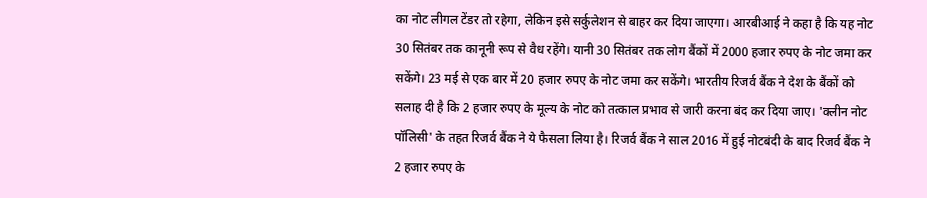का नोट लीगल टेंडर तो रहेगा, लेकिन इसे सर्कुलेशन से बाहर कर दिया जाएगा। आरबीआई ने कहा है कि यह नोट 30 सितंबर तक कानूनी रूप से वैध रहेंगे। यानी 30 सितंबर तक लोग बैंकों में 2000 हजार रुपए के नोट जमा कर सकेंगे। 23 मई से एक बार में 20 हजार रुपए के नोट जमा कर सकेंगे। भारतीय रिजर्व बैंक ने देश के बैंकों को सलाह दी है कि 2 हजार रुपए के मूल्य के नोट को तत्काल प्रभाव से जारी करना बंद कर दिया जाए। 'क्लीन नोट पॉलिसी' के तहत रिजर्व बैंक ने ये फैसला लिया है। रिजर्व बैंक ने साल 2016 में हुई नोटबंदी के बाद रिजर्व बैंक ने 2 हजार रुपए के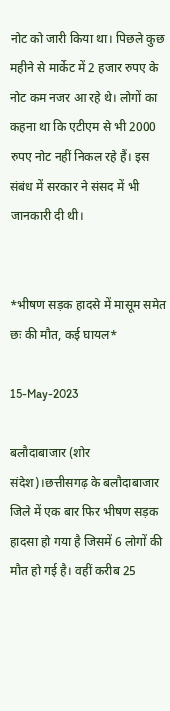नोट को जारी किया था। पिछले कुछ महीने से मार्केट में 2 हजार रुपए के नोट कम नजर आ रहे थे। लोगों का कहना था कि एटीएम से भी 2000 रुपए नोट नहीं निकल रहे हैं। इस संबंध में सरकार ने संसद में भी जानकारी दी थी।


*भीषण सड़क हादसे में मासूम समेत छः की मौत, कई घायल*

15-May-2023

बलौदाबाजार (शोर संदेश)।छत्तीसगढ़ के बलौदाबाजार जिले में एक बार फिर भीषण सड़क हादसा हो गया है जिसमें 6 लोगों की मौत हो गई है। वहीं करीब 25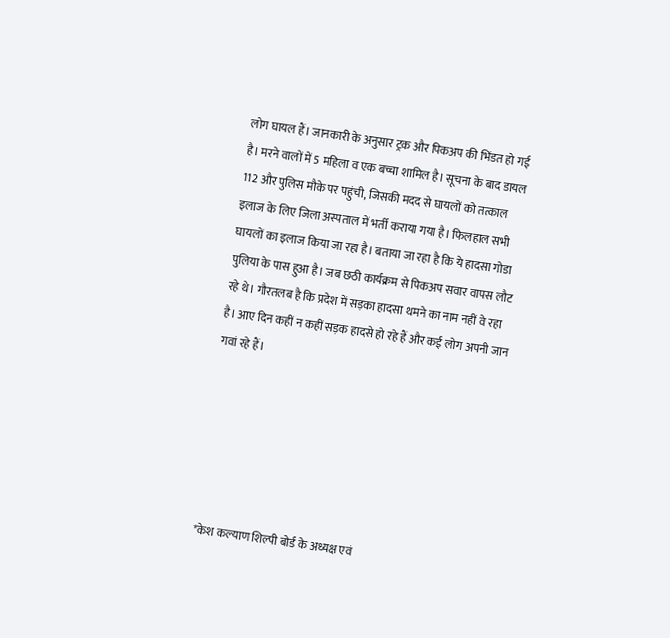लोग घायल हैं। जानकारी के अनुसार ट्रक और पिकअप की भिंडत हो गई है। मरने वालों में 5 महिला व एक बच्चा शामिल है। सूचना के बाद डायल 112 और पुलिस मौके पर पहुंची, जिसकी मदद से घायलों को तत्काल इलाज के लिए जिला अस्पताल में भर्ती कराया गया है। फिलहाल सभी घायलों का इलाज किया जा रहा है। बताया जा रहा है कि ये हादसा गोडा पुलिया के पास हुआ है। जब छठी कार्यक्रम से पिकअप सवार वापस लौट रहे थे। गौरतलब है कि प्रदेश में सड़का हादसा थमने का नाम नहीं वे रहा है। आए दिन कहीं न कहीं सड़क हादसे हो रहे हैं और कई लोग अपनी जान गवां रहे हैं।






*केश कल्याण शिल्पी बोर्ड के अध्यक्ष एवं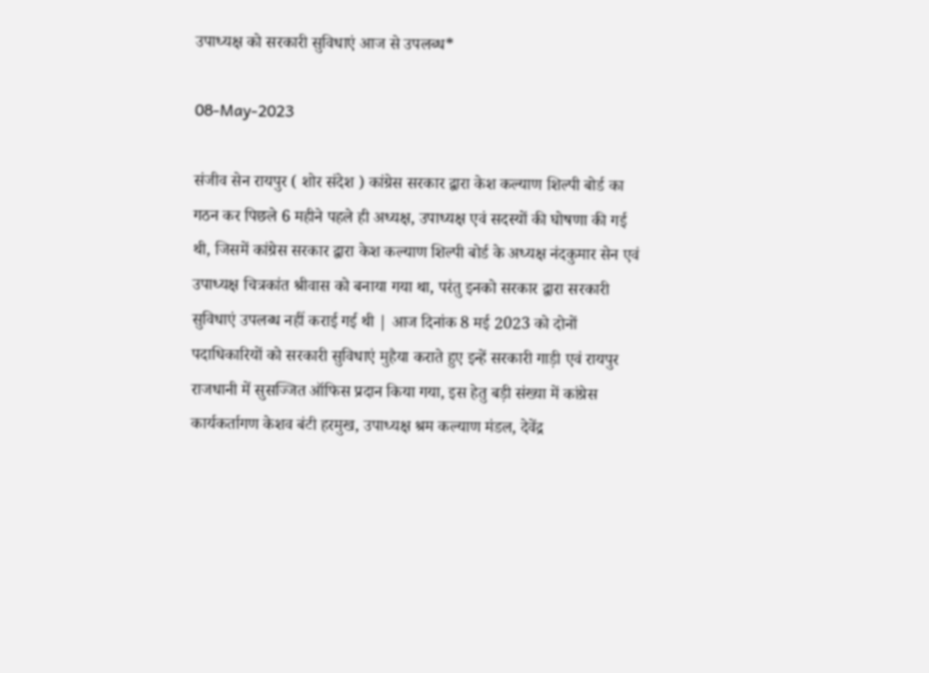उपाध्यक्ष को सरकारी सुविधाएं आज से उपलब्ध*

08-May-2023

संजीव सेन रायपुर ( शोर संदेश ) कांग्रेस सरकार द्वारा केश कल्याण शिल्पी बोर्ड का गठन कर पिछले 6 महीने पहले ही अध्यक्ष, उपाध्यक्ष एवं सदस्यों की घोषणा की गई थी, जिसमें कांग्रेस सरकार द्वारा केश कल्याण शिल्पी बोर्ड के अध्यक्ष नंदकुमार सेन एवं उपाध्यक्ष चित्रकांत श्रीवास को बनाया गया था, परंतु इनको सरकार द्वारा सरकारी सुविधाएं उपलब्ध नहीं कराई गई थी | आज दिनांक 8 मई 2023 को दोनों पदाधिकारियों को सरकारी सुविधाएं मुहैया कराते हुए इन्हें सरकारी गाड़ी एवं रायपुर राजधानी में सुसज्जित ऑफिस प्रदान किया गया, इस हेतु बड़ी संख्या में कांग्रेस कार्यकर्तागण केशव बंटी हरमुख, उपाध्यक्ष श्रम कल्याण मंडल, देवेंद्र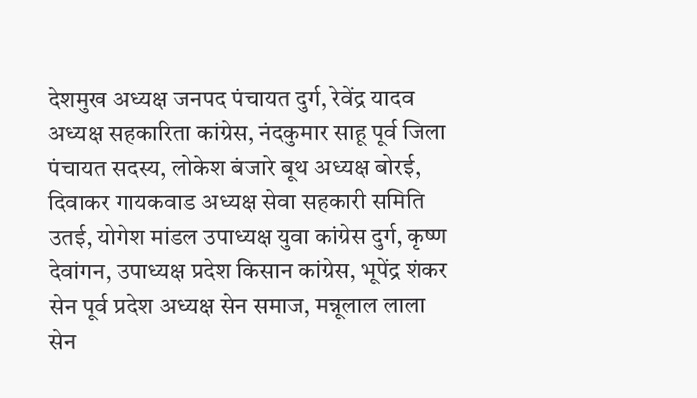देशमुख अध्यक्ष जनपद पंचायत दुर्ग, रेवेंद्र यादव अध्यक्ष सहकारिता कांग्रेस, नंदकुमार साहू पूर्व जिला पंचायत सदस्य, लोकेश बंजारे बूथ अध्यक्ष बोरई, दिवाकर गायकवाड अध्यक्ष सेवा सहकारी समिति उतई, योगेश मांडल उपाध्यक्ष युवा कांग्रेस दुर्ग, कृष्ण देवांगन, उपाध्यक्ष प्रदेश किसान कांग्रेस, भूपेंद्र शंकर सेन पूर्व प्रदेश अध्यक्ष सेन समाज, मन्नूलाल लाला सेन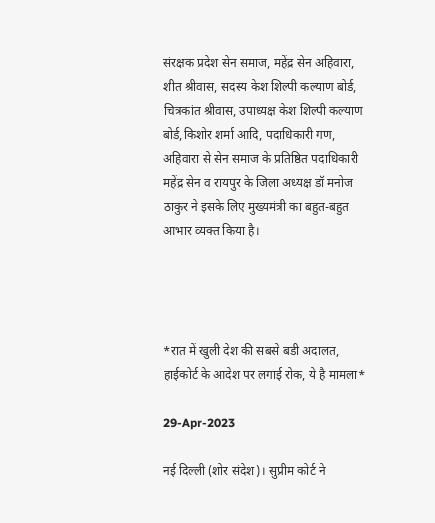संरक्षक प्रदेश सेन समाज, महेंद्र सेन अहिवारा, शीत श्रीवास, सदस्य केश शिल्पी कल्याण बोर्ड, चित्रकांत श्रीवास, उपाध्यक्ष केश शिल्पी कल्याण बोर्ड,किशोर शर्मा आदि, पदाधिकारी गण, अहिवारा से सेन समाज के प्रतिष्ठित पदाधिकारी महेंद्र सेन व रायपुर के जिला अध्यक्ष डॉ मनोज ठाकुर ने इसके लिए मुख्यमंत्री का बहुत-बहुत आभार व्यक्त किया है।




*रात में खुली देश की सबसे बडी अदालत, हाईकोर्ट के आदेश पर लगाई रोक, ये है मामला*

29-Apr-2023

नई दिल्ली (शोर संदेश)। सुप्रीम कोर्ट ने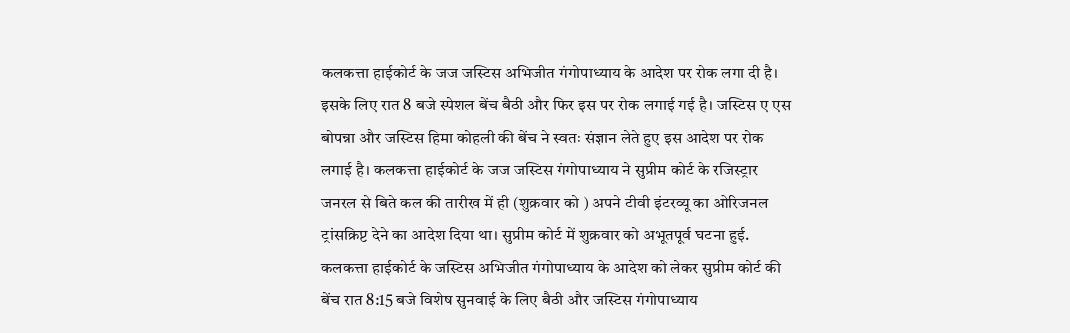कलकत्ता हाईकोर्ट के जज जस्टिस अभिजीत गंगोपाध्याय के आदेश पर रोक लगा दी है। इसके लिए रात 8 बजे स्पेशल बेंच बैठी और फिर इस पर रोक लगाई गई है। जस्टिस ए एस बोपन्ना और जस्टिस हिमा कोहली की बेंच ने स्वतः संज्ञान लेते हुए इस आदेश पर रोक लगाई है। कलकत्ता हाईकोर्ट के जज जस्टिस गंगोपाध्याय ने सुप्रीम कोर्ट के रजिस्ट्रार जनरल से बिते कल की तारीख में ही (शुक्रवार को ) अपने टीवी इंटरव्यू का ओरिजनल ट्रांसक्रिप्ट देने का आदेश दिया था। सुप्रीम कोर्ट में शुक्रवार को अभूतपूर्व घटना हुई. कलकत्ता हाईकोर्ट के जस्टिस अभिजीत गंगोपाध्याय के आदेश को लेकर सुप्रीम कोर्ट की बेंच रात 8:15 बजे विशेष सुनवाई के लिए बैठी और जस्टिस गंगोपाध्याय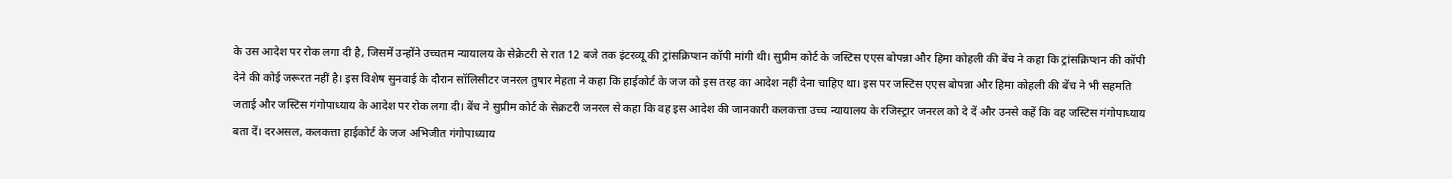के उस आदेश पर रोक लगा दी है, जिसमें उन्होंने उच्चतम न्यायालय के सेक्रेटरी से रात 12 बजे तक इंटरव्यू की ट्रांसक्रिप्शन कॉपी मांगी थी। सुप्रीम कोर्ट के जस्टिस एएस बोपन्ना और हिमा कोहली की बेंच ने कहा कि ट्रांसक्रिप्शन की कॉपी देने की कोई जरूरत नहीं है। इस विशेष सुनवाई के दौरान सॉलिसीटर जनरल तुषार मेहता ने कहा कि हाईकोर्ट के जज को इस तरह का आदेश नहीं देना चाहिए था। इस पर जस्टिस एएस बोपन्ना और हिमा कोहली की बेंच ने भी सहमति जताई और जस्टिस गंगोपाध्याय के आदेश पर रोक लगा दी। बेंच ने सुप्रीम कोर्ट के सेक्रटरी जनरल से कहा कि वह इस आदेश की जानकारी कलकत्ता उच्च न्यायालय के रजिस्ट्रार जनरल को दे दें और उनसे कहें कि वह जस्टिस गंगोपाध्याय बता दें। दरअसल, कलकत्ता हाईकोर्ट के जज अभिजीत गंगोपाध्याय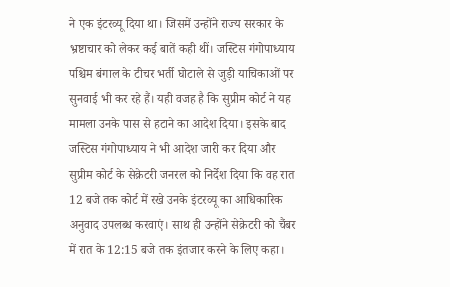ने एक इंटरव्यू दिया था। जिसमें उन्होंने राज्य सरकार के भ्रष्टाचार को लेकर कई बातें कही थीं। जस्टिस गंगोपाध्याय पश्चिम बंगाल के टीचर भर्ती घोटाले से जुड़ी याचिकाओं पर सुनवाई भी कर रहे हैं। यही वजह है कि सुप्रीम कोर्ट ने यह मामला उनके पास से हटाने का आदेश दिया। इसके बाद जस्टिस गंगोपाध्याय ने भी आदेश जारी कर दिया और सुप्रीम कोर्ट के सेक्रेटरी जनरल को निर्देश दिया कि वह रात 12 बजे तक कोर्ट में रखे उनके इंटरव्यू का आधिकारिक अनुवाद उपलब्ध करवाएं। साथ ही उन्होंने सेक्रेटरी को चैंबर में रात के 12:15 बजे तक इंतजार करने के लिए कहा।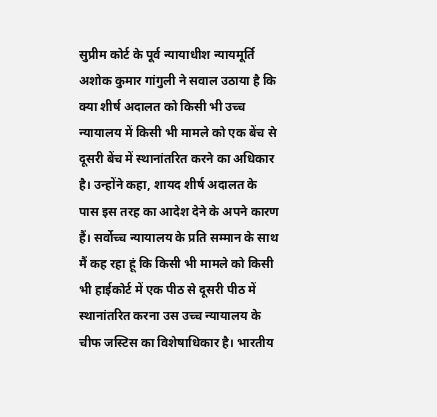सुप्रीम कोर्ट के पूर्व न्यायाधीश न्यायमूर्ति अशोक कुमार गांगुली ने सवाल उठाया है कि क्या शीर्ष अदालत को किसी भी उच्च न्यायालय में किसी भी मामले को एक बेंच से दूसरी बेंच में स्थानांतरित करने का अधिकार है। उन्होंने कहा, शायद शीर्ष अदालत के पास इस तरह का आदेश देने के अपने कारण हैं। सर्वोच्च न्यायालय के प्रति सम्मान के साथ मैं कह रहा हूं कि किसी भी मामले को किसी भी हाईकोर्ट में एक पीठ से दूसरी पीठ में स्थानांतरित करना उस उच्च न्यायालय के चीफ जस्टिस का विशेषाधिकार है। भारतीय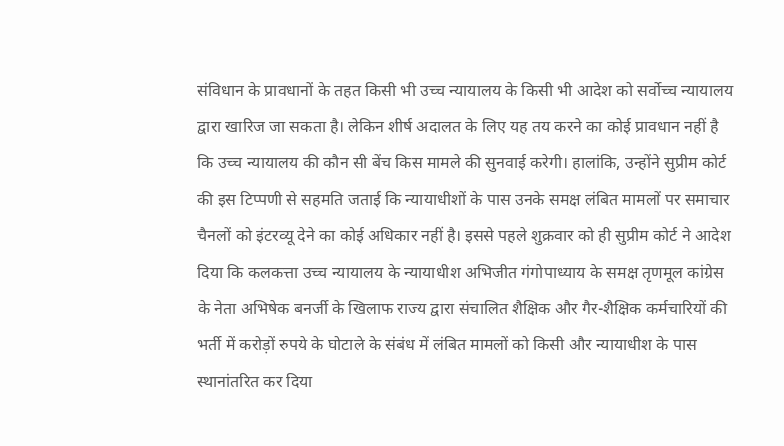संविधान के प्रावधानों के तहत किसी भी उच्च न्यायालय के किसी भी आदेश को सर्वोच्च न्यायालय द्वारा खारिज जा सकता है। लेकिन शीर्ष अदालत के लिए यह तय करने का कोई प्रावधान नहीं है कि उच्च न्यायालय की कौन सी बेंच किस मामले की सुनवाई करेगी। हालांकि, उन्होंने सुप्रीम कोर्ट की इस टिप्पणी से सहमति जताई कि न्यायाधीशों के पास उनके समक्ष लंबित मामलों पर समाचार चैनलों को इंटरव्यू देने का कोई अधिकार नहीं है। इससे पहले शुक्रवार को ही सुप्रीम कोर्ट ने आदेश दिया कि कलकत्ता उच्च न्यायालय के न्यायाधीश अभिजीत गंगोपाध्याय के समक्ष तृणमूल कांग्रेस के नेता अभिषेक बनर्जी के खिलाफ राज्य द्वारा संचालित शैक्षिक और गैर-शैक्षिक कर्मचारियों की भर्ती में करोड़ों रुपये के घोटाले के संबंध में लंबित मामलों को किसी और न्यायाधीश के पास स्थानांतरित कर दिया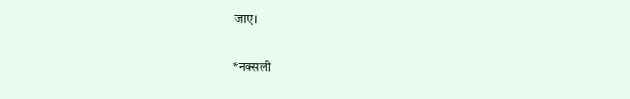जाए।


*नक्सली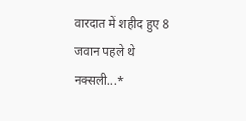वारदात में शहीद हुए 8 जवान पहले थे नक्सली...*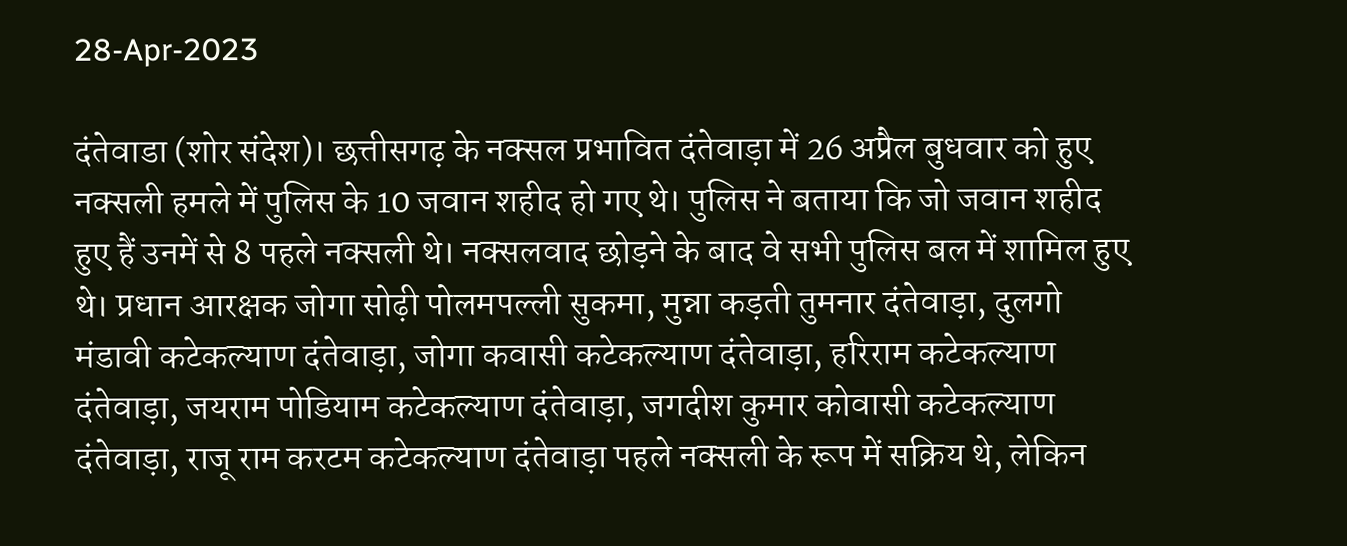28-Apr-2023

दंतेवाडा (शोर संदेश)। छत्तीसगढ़ के नक्सल प्रभावित दंतेवाड़ा में 26 अप्रैल बुधवार को हुए नक्सली हमले में पुलिस के 10 जवान शहीद हो गए थे। पुलिस ने बताया कि जो जवान शहीद हुए हैं उनमें से 8 पहले नक्सली थे। नक्सलवाद छोड़ने के बाद वे सभी पुलिस बल में शामिल हुए थे। प्रधान आरक्षक जोगा सोढ़ी पोलमपल्ली सुकमा, मुन्ना कड़ती तुमनार दंतेवाड़ा, दुलगो मंडावी कटेकल्याण दंतेवाड़ा, जोगा कवासी कटेकल्याण दंतेवाड़ा, हरिराम कटेकल्याण दंतेवाड़ा, जयराम पोडियाम कटेकल्याण दंतेवाड़ा, जगदीश कुमार कोवासी कटेकल्याण दंतेवाड़ा, राजू राम करटम कटेकल्याण दंतेवाड़ा पहले नक्सली के रूप में सक्रिय थे, लेकिन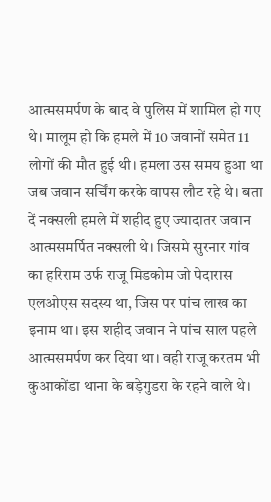आत्मसमर्पण के बाद वे पुलिस में शामिल हो गए थे। मालूम हो कि हमले में 10 जवानों समेत 11 लोगों की मौत हुई थी। हमला उस समय हुआ था जब जवान सर्चिंग करके वापस लौट रहे थे। बता दें नक्सली हमले में शहीद हुए ज्यादातर जवान आत्मसमर्पित नक्सली थे। जिसमे सुरनार गांव का हरिराम उर्फ राजू मिडकोम जो पेदारास एलओएस सदस्य था, जिस पर पांच लाख का इनाम था। इस शहीद जवान ने पांच साल पहले आत्मसमर्पण कर दिया था। वही राजू करतम भी कुआकोंडा थाना के बड़ेगुडरा के रहने वाले थे।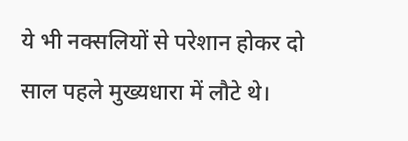ये भी नक्सलियों से परेशान होकर दो साल पहले मुख्यधारा में लौटे थे।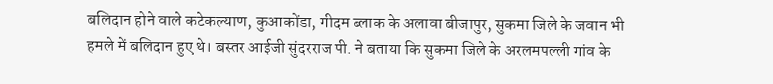बलिदान होने वाले कटेकल्याण, कुआकोंडा, गीदम ब्लाक के अलावा बीजापुर, सुकमा जिले के जवान भी हमले में बलिदान हुए थे। बस्तर आईजी सुंदरराज पी. ने बताया कि सुकमा जिले के अरलमपल्ली गांव के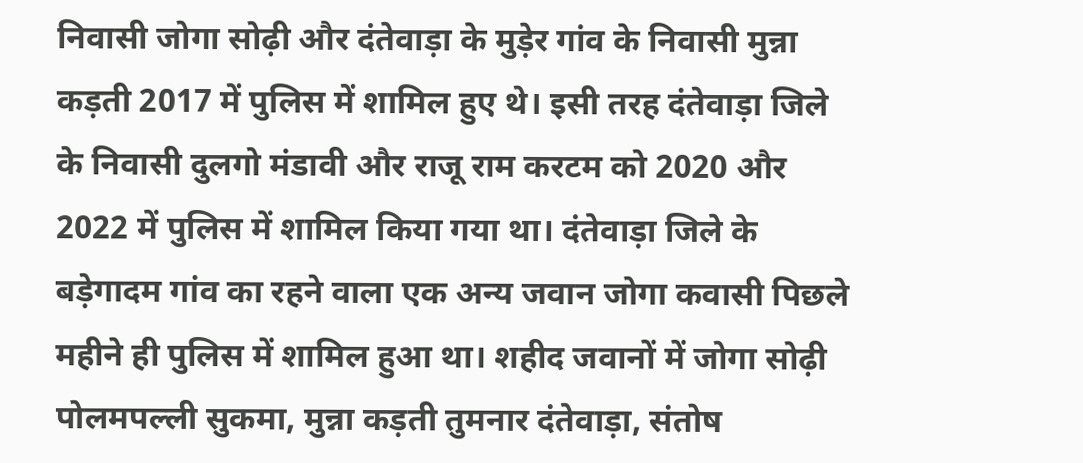निवासी जोगा सोढ़ी और दंतेवाड़ा के मुड़ेर गांव के निवासी मुन्ना कड़ती 2017 में पुलिस में शामिल हुए थे। इसी तरह दंतेवाड़ा जिले के निवासी दुलगो मंडावी और राजू राम करटम को 2020 और 2022 में पुलिस में शामिल किया गया था। दंतेवाड़ा जिले के बड़ेगादम गांव का रहने वाला एक अन्य जवान जोगा कवासी पिछले महीने ही पुलिस में शामिल हुआ था। शहीद जवानों में जोगा सोढ़ी पोलमपल्ली सुकमा, मुन्ना कड़ती तुमनार दंतेवाड़ा, संतोष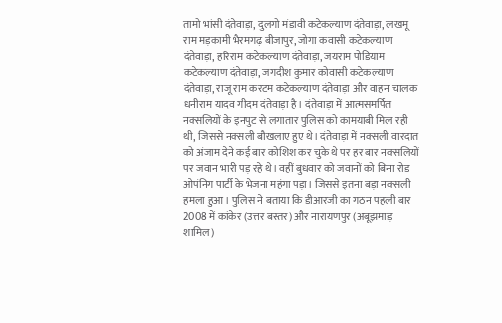तामो भांसी दंतेवाड़ा, दुलगो मंडावी कटेकल्याण दंतेवाड़ा, लखमू राम मड़कामी भैरमगढ़ बीजापुर, जोगा कवासी कटेकल्याण दंतेवाड़ा, हरिराम कटेकल्याण दंतेवाड़ा, जयराम पोडियाम कटेकल्याण दंतेवाड़ा, जगदीश कुमार कोवासी कटेकल्याण दंतेवाड़ा, राजू राम करटम कटेकल्याण दंतेवाड़ा और वाहन चालक धनीराम यादव गीदम दंतेवाड़ा है। दंतेवाड़ा में आत्मसमर्पित नक्सलियों के इनपुट से लगातार पुलिस को कामयाबी मिल रही थी, जिससे नक्सली बौखलाए हुए थे। दंतेवाड़ा में नक्सली वारदात को अंजाम देने कई बार कोशिश कर चुके थे पर हर बार नक्सलियों पर जवान भारी पड़ रहे थे। वहीं बुधवार को जवानों को बिना रोड ओपंनिग पार्टी के भेजना महंगा पड़ा। जिससे इतना बड़ा नक्सली हमला हुआ। पुलिस ने बताया कि डीआरजी का गठन पहली बार 2008 में कांकेर (उत्तर बस्तर) और नारायणपुर (अबूझमाड़ शामिल)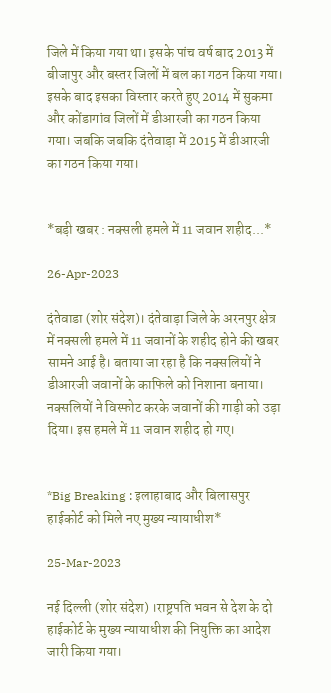जिले में किया गया था। इसके पांच वर्ष बाद 2013 में बीजापुर और बस्तर जिलों में बल का गठन किया गया। इसके बाद इसका विस्तार करते हुए 2014 में सुकमा और कोंडागांव जिलों में डीआरजी का गठन किया गया। जबकि जबकि दंतेवाड़ा में 2015 में डीआरजी का गठन किया गया।


*बड़ी खबर : नक्सली हमले में 11 जवान शहीद...*

26-Apr-2023

दंतेवाडा (शोर संदेश)। दंतेवाड़ा जिले के अरनपुर क्षेत्र में नक्सली हमले में 11 जवानों के शहीद होने की खबर सामने आई है। बताया जा रहा है कि नक्सलियों ने डीआरजी जवानों के काफिले को निशाना बनाया। नक्सलियों ने विस्फोट करके जवानों की गाड़ी को उड़ा दिया। इस हमले में 11 जवान शहीद हो गए।


*Big Breaking : इलाहाबाद और बिलासपुर हाईकोर्ट को मिले नए मुख्य न्यायाधीश*

25-Mar-2023

नई दिल्ली (शोर संदेश) ।राष्ट्रपति भवन से देश के दो हाईकोर्ट के मुख्य न्यायाधीश की नियुक्ति का आदेश जारी किया गया।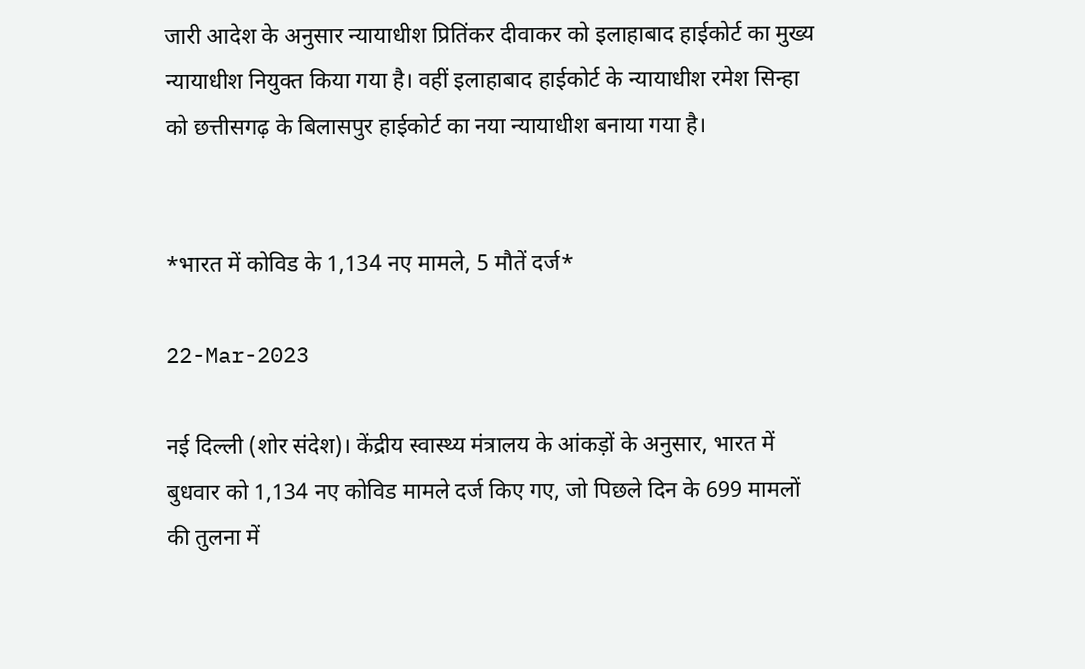जारी आदेश के अनुसार न्यायाधीश प्रितिंकर दीवाकर को इलाहाबाद हाईकोर्ट का मुख्य न्यायाधीश नियुक्त किया गया है। वहीं इलाहाबाद हाईकोर्ट के न्यायाधीश रमेश सिन्हा को छत्तीसगढ़ के बिलासपुर हाईकोर्ट का नया न्यायाधीश बनाया गया है।


*भारत में कोविड के 1,134 नए मामले, 5 मौतें दर्ज*

22-Mar-2023

नई दिल्ली (शोर संदेश)। केंद्रीय स्वास्थ्य मंत्रालय के आंकड़ों के अनुसार, भारत में बुधवार को 1,134 नए कोविड मामले दर्ज किए गए, जो पिछले दिन के 699 मामलों की तुलना में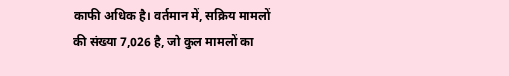काफी अधिक है। वर्तमान में, सक्रिय मामलों की संख्या 7,026 है, जो कुल मामलों का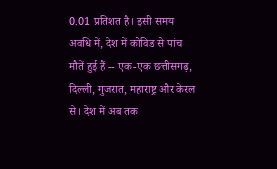0.01 प्रतिशत है। इसी समय अवधि में, देश में कोविड से पांच मौतें हुई हैं -- एक-एक छत्तीसगढ़, दिल्ली, गुजरात, महाराष्ट्र और केरल से। देश में अब तक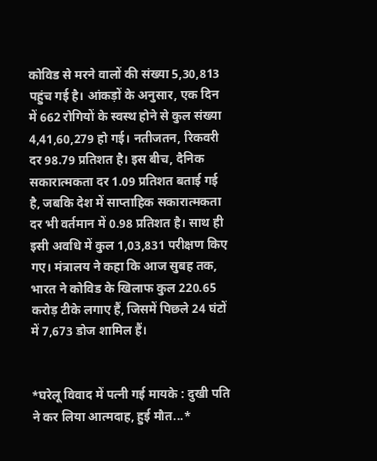कोविड से मरने वालों की संख्या 5,30,813 पहुंच गई है। आंकड़ों के अनुसार, एक दिन में 662 रोगियों के स्वस्थ होने से कुल संख्या 4,41,60,279 हो गई। नतीजतन, रिकवरी दर 98.79 प्रतिशत है। इस बीच, दैनिक सकारात्मकता दर 1.09 प्रतिशत बताई गई है, जबकि देश में साप्ताहिक सकारात्मकता दर भी वर्तमान में 0.98 प्रतिशत है। साथ ही इसी अवधि में कुल 1,03,831 परीक्षण किए गए। मंत्रालय ने कहा कि आज सुबह तक, भारत ने कोविड के खिलाफ कुल 220.65 करोड़ टीके लगाए हैं, जिसमें पिछले 24 घंटों में 7,673 डोज शामिल हैं।


*घरेलू विवाद में पत्नी गई मायके : दुखी पति ने कर लिया आत्मदाह, हुई मौत...*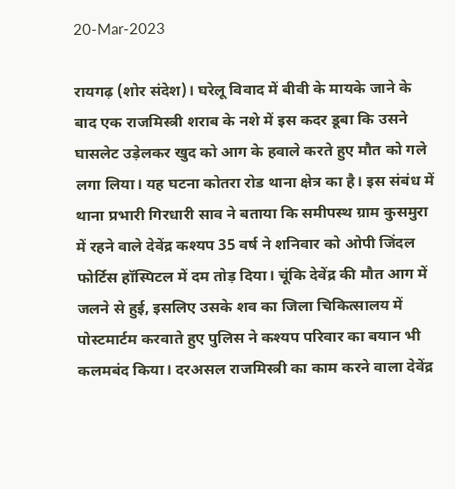20-Mar-2023

रायगढ़ (शोर संदेश)। घरेलू विवाद में बीवी के मायके जाने के बाद एक राजमिस्त्री शराब के नशे में इस कदर डूबा कि उसने घासलेट उड़ेलकर खुद को आग के हवाले करते हुए मौत को गले लगा लिया। यह घटना कोतरा रोड थाना क्षेत्र का है। इस संबंध में थाना प्रभारी गिरधारी साव ने बताया कि समीपस्थ ग्राम कुसमुरा में रहने वाले देवेंद्र कश्यप 35 वर्ष ने शनिवार को ओपी जिंदल फोर्टिस हॉस्पिटल में दम तोड़ दिया। चूंकि देवेंद्र की मौत आग में जलने से हुई, इसलिए उसके शव का जिला चिकित्सालय में पोस्टमार्टम करवाते हुए पुलिस ने कश्यप परिवार का बयान भी कलमबंद किया। दरअसल राजमिस्त्री का काम करने वाला देवेंद्र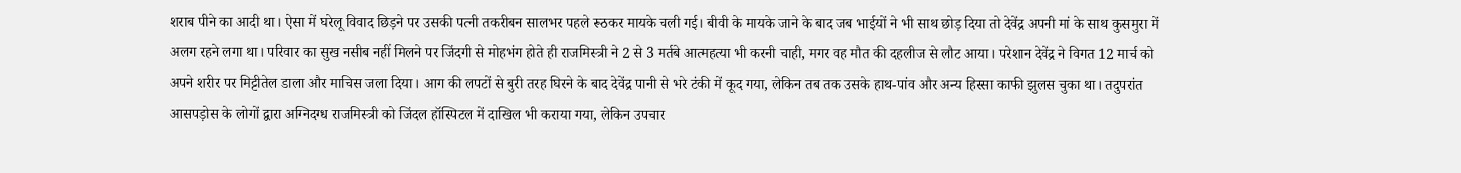शराब पीने का आदी था। ऐसा में घरेलू विवाद छिड़ने पर उसकी पत्नी तकरीबन सालभर पहले रूठकर मायके चली गई। बीवी के मायके जाने के बाद जब भाईयों ने भी साथ छोड़ दिया तो देवेंद्र अपनी मां के साथ कुसमुरा में अलग रहने लगा था। परिवार का सुख नसीब नहीं मिलने पर जिंदगी से मोहभंग होते ही राजमिस्त्री ने 2 से 3 मर्तबे आत्महत्या भी करनी चाही, मगर वह मौत की दहलीज से लौट आया। परेशान देवेंद्र ने विगत 12 मार्च को अपने शरीर पर मिट्टीतेल डाला और माचिस जला दिया। आग की लपटों से बुरी तरह घिरने के बाद देवेंद्र पानी से भरे टंकी में कूद गया, लेकिन तब तक उसके हाथ-पांव और अन्य हिस्सा काफी झुलस चुका था। तदुपरांत आसपड़ोस के लोगों द्वारा अग्निदग्ध राजमिस्त्री को जिंदल हॉस्पिटल में दाखिल भी कराया गया, लेकिन उपचार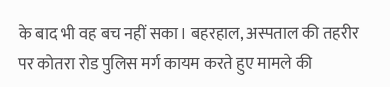के बाद भी वह बच नहीं सका। बहरहाल, अस्पताल की तहरीर पर कोतरा रोड पुलिस मर्ग कायम करते हुए मामले की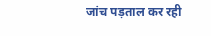जांच पड़ताल कर रही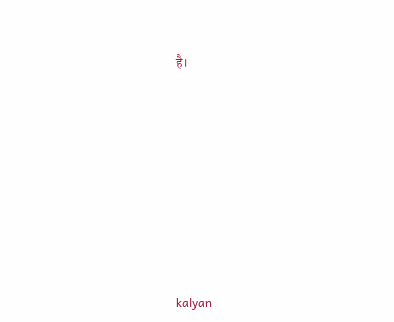है।









kalyan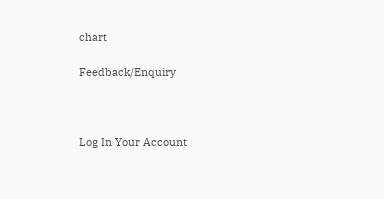chart

Feedback/Enquiry



Log In Your Account